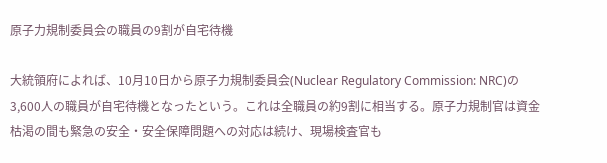原子力規制委員会の職員の9割が自宅待機

大統領府によれば、10月10日から原子力規制委員会(Nuclear Regulatory Commission: NRC)の3,600人の職員が自宅待機となったという。これは全職員の約9割に相当する。原子力規制官は資金枯渇の間も緊急の安全・安全保障問題への対応は続け、現場検査官も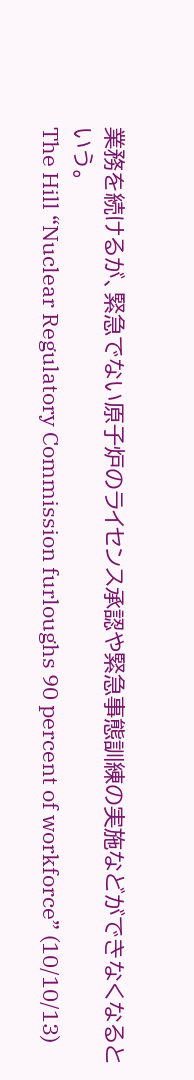業務を続けるが、緊急でない原子炉のライセンス承認や緊急事態訓練の実施などができなくなるという。
The Hill “Nuclear Regulatory Commission furloughs 90 percent of workforce” (10/10/13)